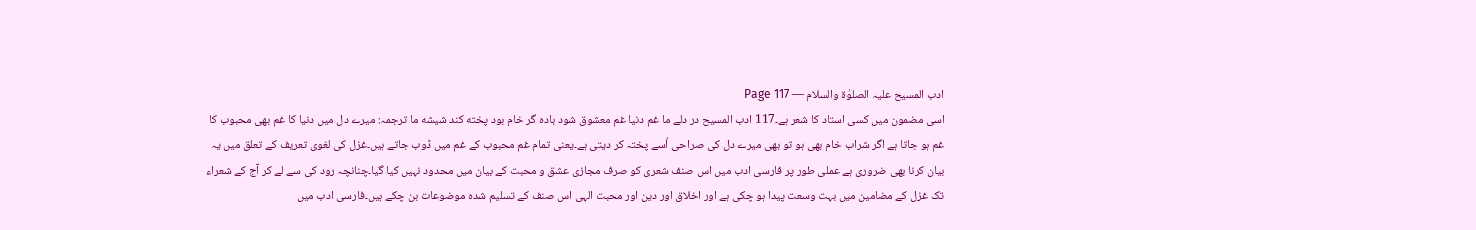ادب المسیح علیہ الصلوٰۃ والسلام — Page 117
اسی مضمون میں کسی استاد کا شعر ہے۔117 ادب المسيح در دلے ما غم دنیا غم معشوق شود باده گر خام بود پخته کند شیشه ما ترجمہ: میرے دل میں دنیا کا غم بھی محبوب کا غم ہو جاتا ہے اگر شراب خام بھی ہو تو بھی میرے دل کی صراحی اُسے پختہ کر دیتی ہے۔یعنی تمام غم محبوب کے غم میں ڈوب جاتے ہیں۔غزل کی لغوی تعریف کے تعلق میں یہ بیان کرنا بھی ضروری ہے عملی طور پر فارسی ادب میں اس صنف شعری کو صرف مجازی عشق و محبت کے بیان میں محدود نہیں کیا گیا۔چنانچہ رود کی سے لے کر آج کے شعراء تک غزل کے مضامین میں بہت وسعت پیدا ہو چکی ہے اور اخلاق اور دین اور محبت الہی اس صنف کے تسلیم شدہ موضوعات بن چکے ہیں۔فارسی ادب میں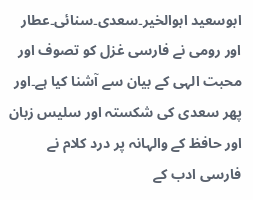ابوسعید ابوالخیر۔سعدی۔سنائی۔عطار اور رومی نے فارسی غزل کو تصوف اور محبت الہی کے بیان سے آشنا کیا ہے۔اور پھر سعدی کی شکستہ اور سلیس زبان اور حافظ کے والہانہ پر درد کلام نے فارسی ادب کے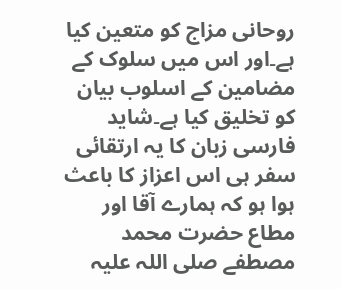روحانی مزاج کو متعین کیا ہے۔اور اس میں سلوک کے مضامین کے اسلوب بیان کو تخلیق کیا ہے۔شاید فارسی زبان کا یہ ارتقائی سفر ہی اس اعزاز کا باعث ہوا ہو کہ ہمارے آقا اور مطاع حضرت محمد مصطفے صلی اللہ علیہ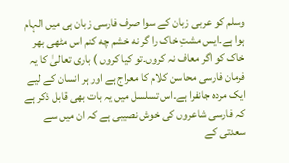وسلم کو عربی زبان کے سوا صرف فارسی زبان ہی میں الہام ہوا ہے۔ایس مشتِ خاک را گر نه خشم چه کنم اس مٹھی بھر خاک کو اگر معاف نہ کروں۔تو کیا کروں ) باری تعالیٰ کا یہ فرمان فارسی محاسن کلام کا معراج ہے اور ہر انسان کے لیے ایک مردہ جانفرا ہے۔اس تسلسل میں یہ بات بھی قابل ذکر ہے کہ فارسی شاعروں کی خوش نصیبی ہے کہ ان میں سے سعدتی کے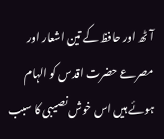آٹھ اور حافظ کے تین اشعار اور مصرعے حضرت اقدس کو الہام ہوئے ہیں اس خوش نصیبی کا سبب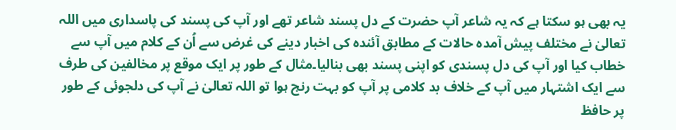یہ بھی ہو سکتا ہے کہ یہ شاعر آپ حضرت کے دل پسند شاعر تھے اور آپ کی پسند کی پاسداری میں اللہ تعالیٰ نے مختلف پیش آمدہ حالات کے مطابق آئندہ کی اخبار دینے کی غرض سے اُن کے کلام میں آپ سے خطاب کیا اور آپ کی دل پسندی کو اپنی پسند بھی بنالیا۔مثال کے طور پر ایک موقع پر مخالفین کی طرف سے ایک اشتہار میں آپ کے خلاف بد کلامی پر آپ کو بہت رنج ہوا تو اللہ تعالیٰ نے آپ کی دلجوئی کے طور پر حافظ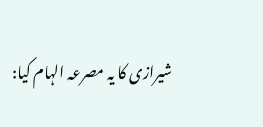شیرازی کا یہ مصرعہ الہام کیا: